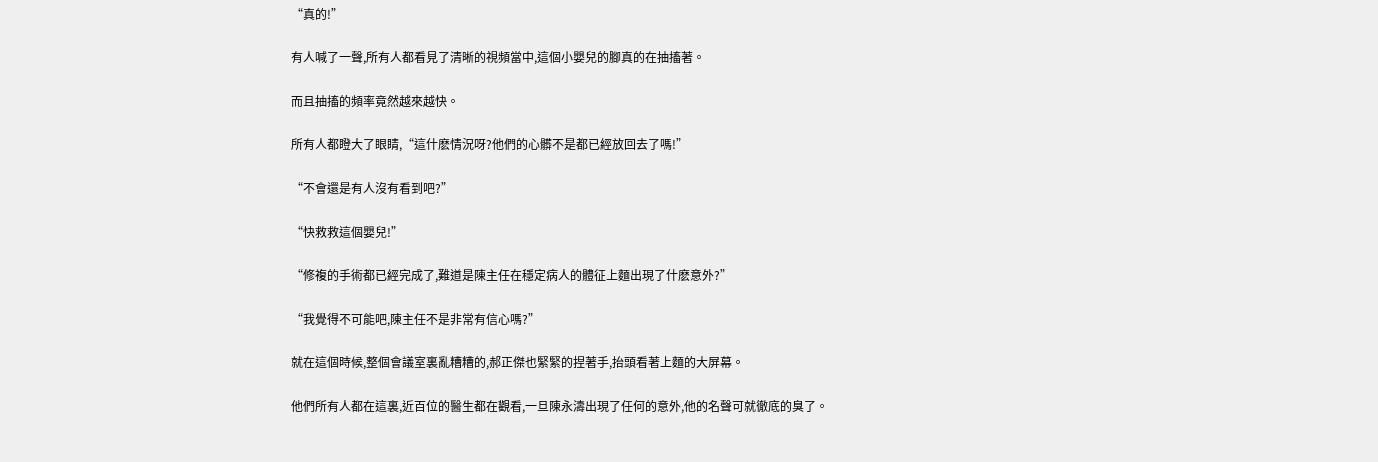“真的!”

有人喊了一聲,所有人都看見了清晰的視頻當中,這個小嬰兒的腳真的在抽搐著。

而且抽搐的頻率竟然越來越快。

所有人都瞪大了眼睛,“這什麽情況呀?他們的心髒不是都已經放回去了嗎!”

“不會還是有人沒有看到吧?”

“快救救這個嬰兒!”

“修複的手術都已經完成了,難道是陳主任在穩定病人的體征上麵出現了什麽意外?”

“我覺得不可能吧,陳主任不是非常有信心嗎?”

就在這個時候,整個會議室裏亂糟糟的,郝正傑也緊緊的捏著手,抬頭看著上麵的大屏幕。

他們所有人都在這裏,近百位的醫生都在觀看,一旦陳永濤出現了任何的意外,他的名聲可就徹底的臭了。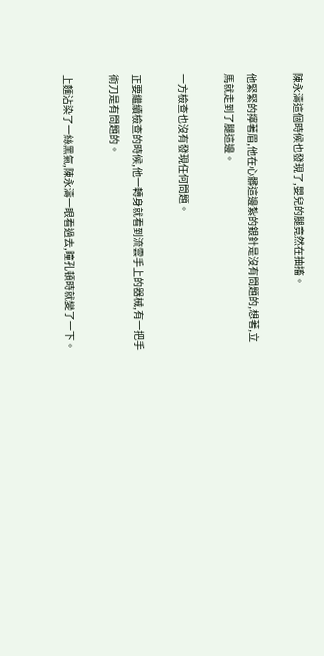陳永濤這個時候也發現了,嬰兒的腿竟然在抽搐。

他緊緊的擰著眉,他在心髒這邊紮的銀針是沒有問題的,想著,立馬就走到了腿這邊。

一方檢查也沒有發現任何問題。

正要繼續檢查的時候,他一轉身就看到流雲手上的器械,有一把手術刀是有問題的。

上麵沾染了一絲黑氣,陳永濤一眼看過去,瞳孔頓時就變了一下。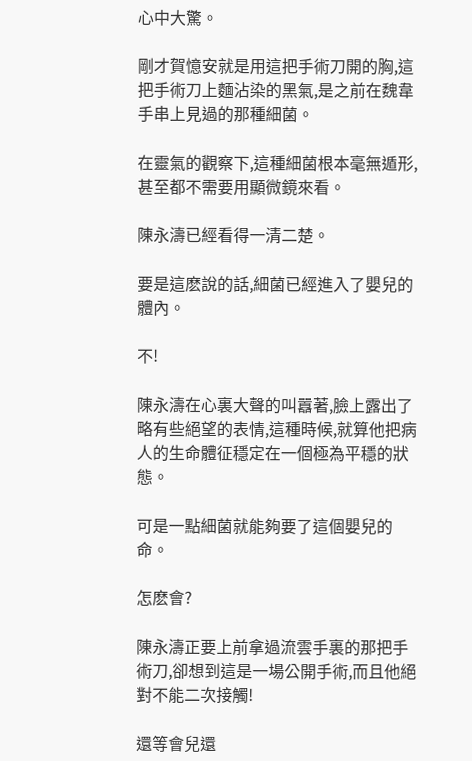心中大驚。

剛才賀憶安就是用這把手術刀開的胸,這把手術刀上麵沾染的黑氣,是之前在魏韋手串上見過的那種細菌。

在靈氣的觀察下,這種細菌根本毫無遁形,甚至都不需要用顯微鏡來看。

陳永濤已經看得一清二楚。

要是這麽說的話,細菌已經進入了嬰兒的體內。

不!

陳永濤在心裏大聲的叫囂著,臉上露出了略有些絕望的表情,這種時候,就算他把病人的生命體征穩定在一個極為平穩的狀態。

可是一點細菌就能夠要了這個嬰兒的命。

怎麽會?

陳永濤正要上前拿過流雲手裏的那把手術刀,卻想到這是一場公開手術,而且他絕對不能二次接觸!

還等會兒還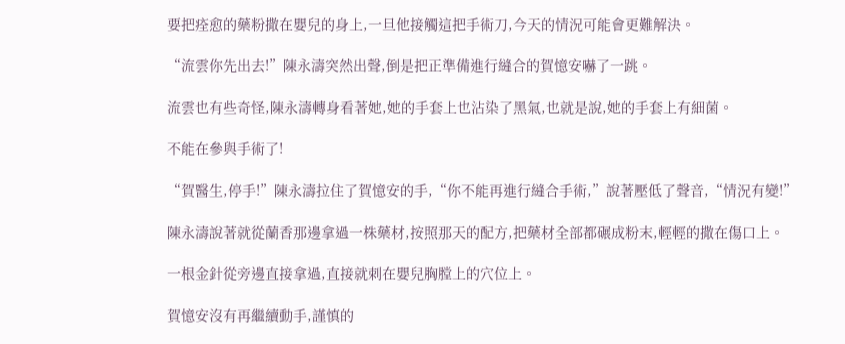要把痊愈的藥粉撒在嬰兒的身上,一旦他接觸這把手術刀,今天的情況可能會更難解決。

“流雲你先出去!”陳永濤突然出聲,倒是把正準備進行縫合的賀憶安嚇了一跳。

流雲也有些奇怪,陳永濤轉身看著她,她的手套上也沾染了黑氣,也就是說,她的手套上有細菌。

不能在參與手術了!

“賀醫生,停手!”陳永濤拉住了賀憶安的手,“你不能再進行縫合手術,”說著壓低了聲音,“情況有變!”

陳永濤說著就從蘭香那邊拿過一株藥材,按照那天的配方,把藥材全部都碾成粉末,輕輕的撒在傷口上。

一根金針從旁邊直接拿過,直接就刺在嬰兒胸膛上的穴位上。

賀憶安沒有再繼續動手,謹慎的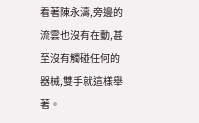看著陳永濤,旁邊的流雲也沒有在動,甚至沒有觸碰任何的器械,雙手就這樣舉著。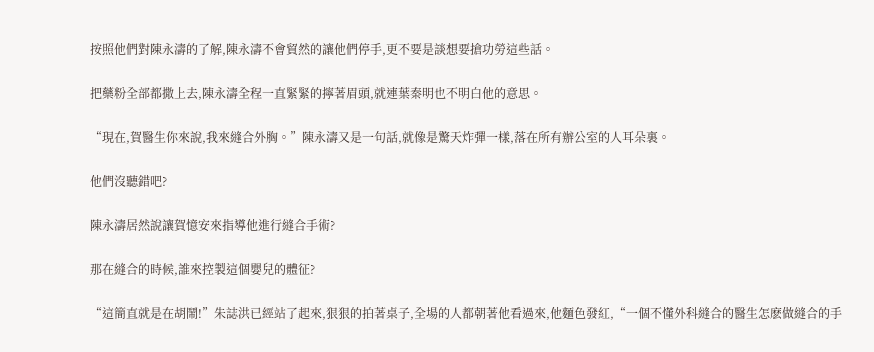按照他們對陳永濤的了解,陳永濤不會貿然的讓他們停手,更不要是談想要搶功勞這些話。

把藥粉全部都撒上去,陳永濤全程一直緊緊的擰著眉頭,就連葉秦明也不明白他的意思。

“現在,賀醫生你來說,我來縫合外胸。”陳永濤又是一句話,就像是驚天炸彈一樣,落在所有辦公室的人耳朵裏。

他們沒聽錯吧?

陳永濤居然說讓賀憶安來指導他進行縫合手術?

那在縫合的時候,誰來控製這個嬰兒的體征?

“這簡直就是在胡鬧!”朱誌洪已經站了起來,狠狠的拍著桌子,全場的人都朝著他看過來,他麵色發紅,“一個不懂外科縫合的醫生怎麽做縫合的手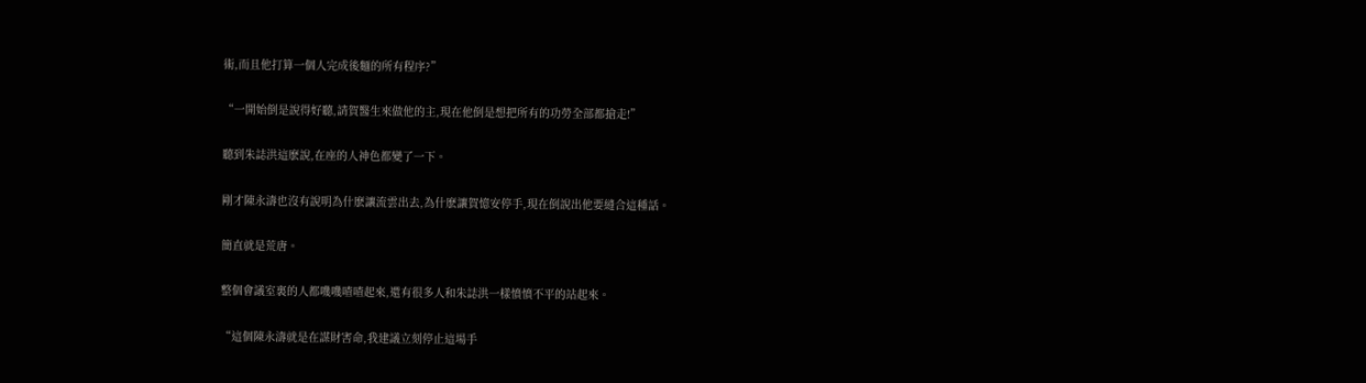術,而且他打算一個人完成後麵的所有程序?”

“一開始倒是說得好聽,請賀醫生來做他的主,現在他倒是想把所有的功勞全部都搶走!”

聽到朱誌洪這麽說,在座的人神色都變了一下。

剛才陳永濤也沒有說明為什麽讓流雲出去,為什麽讓賀憶安停手,現在倒說出他要縫合這種話。

簡直就是荒唐。

整個會議室裏的人都嘰嘰喳喳起來,還有很多人和朱誌洪一樣憤憤不平的站起來。

“這個陳永濤就是在謀財害命,我建議立刻停止這場手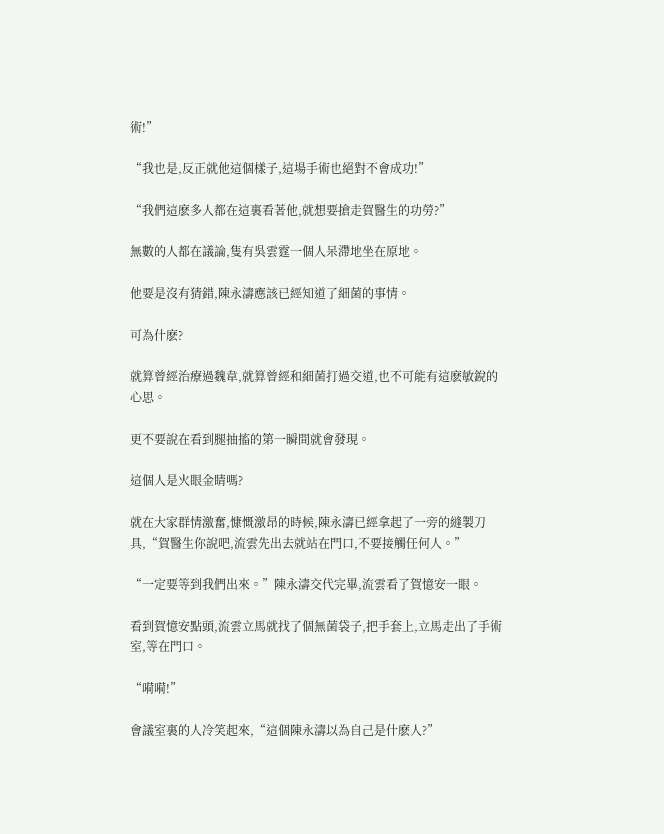術!”

“我也是,反正就他這個樣子,這場手術也絕對不會成功!”

“我們這麽多人都在這裏看著他,就想要搶走賀醫生的功勞?”

無數的人都在議論,隻有吳雲霆一個人呆滯地坐在原地。

他要是沒有猜錯,陳永濤應該已經知道了細菌的事情。

可為什麽?

就算曾經治療過魏韋,就算曾經和細菌打過交道,也不可能有這麽敏銳的心思。

更不要說在看到腿抽搐的第一瞬間就會發現。

這個人是火眼金睛嗎?

就在大家群情激奮,慷慨激昂的時候,陳永濤已經拿起了一旁的縫製刀具,“賀醫生你說吧,流雲先出去就站在門口,不要接觸任何人。”

“一定要等到我們出來。”陳永濤交代完畢,流雲看了賀憶安一眼。

看到賀憶安點頭,流雲立馬就找了個無菌袋子,把手套上,立馬走出了手術室,等在門口。

“嗬嗬!”

會議室裏的人冷笑起來,“這個陳永濤以為自己是什麽人?”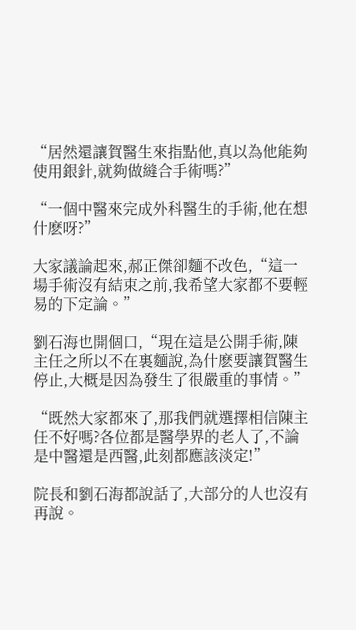“居然還讓賀醫生來指點他,真以為他能夠使用銀針,就夠做縫合手術嗎?”

“一個中醫來完成外科醫生的手術,他在想什麽呀?”

大家議論起來,郝正傑卻麵不改色,“這一場手術沒有結束之前,我希望大家都不要輕易的下定論。”

劉石海也開個口,“現在這是公開手術,陳主任之所以不在裏麵說,為什麽要讓賀醫生停止,大概是因為發生了很嚴重的事情。”

“既然大家都來了,那我們就選擇相信陳主任不好嗎?各位都是醫學界的老人了,不論是中醫還是西醫,此刻都應該淡定!”

院長和劉石海都說話了,大部分的人也沒有再說。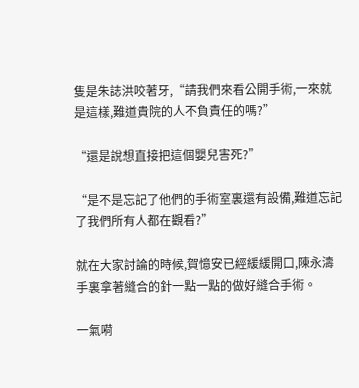隻是朱誌洪咬著牙,“請我們來看公開手術,一來就是這樣,難道貴院的人不負責任的嗎?”

“還是說想直接把這個嬰兒害死?”

“是不是忘記了他們的手術室裏還有設備,難道忘記了我們所有人都在觀看?”

就在大家討論的時候,賀憶安已經緩緩開口,陳永濤手裏拿著縫合的針一點一點的做好縫合手術。

一氣嗬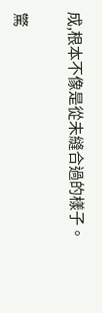成,根本不像是從未縫合過的樣子。

驚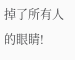掉了所有人的眼睛!